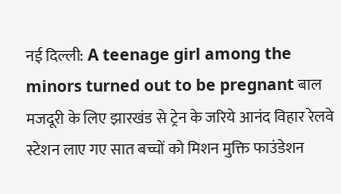नई दिल्ली: A teenage girl among the minors turned out to be pregnant बाल मजदूरी के लिए झारखंड से ट्रेन के जरिये आनंद विहार रेलवे स्टेशन लाए गए सात बच्चों को मिशन मुक्ति फाउंडेशन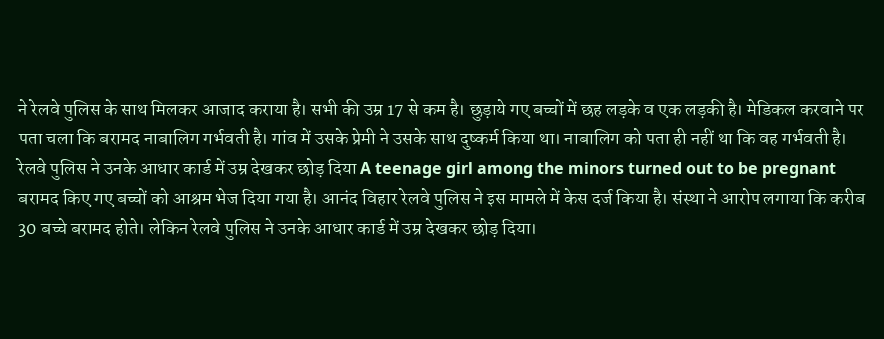ने रेलवे पुलिस के साथ मिलकर आजाद कराया है। सभी की उम्र 17 से कम है। छुड़ाये गए बच्चों में छह लड़के व एक लड़की है। मेडिकल करवाने पर पता चला कि बरामद नाबालिग गर्भवती है। गांव में उसके प्रेमी ने उसके साथ दुष्कर्म किया था। नाबालिग को पता ही नहीं था कि वह गर्भवती है।
रेलवे पुलिस ने उनके आधार कार्ड में उम्र देखकर छोड़ दिया A teenage girl among the minors turned out to be pregnant
बरामद किए गए बच्चों को आश्रम भेज दिया गया है। आनंद विहार रेलवे पुलिस ने इस मामले में केस दर्ज किया है। संस्था ने आरोप लगाया कि करीब 30 बच्चे बरामद होते। लेकिन रेलवे पुलिस ने उनके आधार कार्ड में उम्र देखकर छोड़ दिया।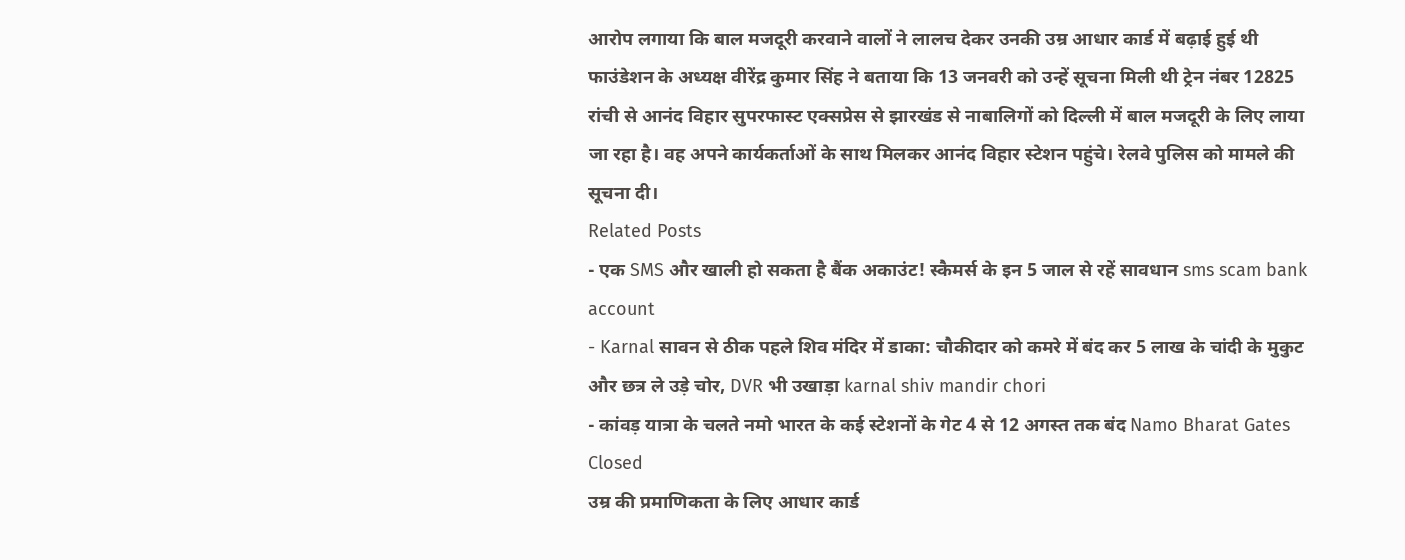आरोप लगाया कि बाल मजदूरी करवाने वालों ने लालच देकर उनकी उम्र आधार कार्ड में बढ़ाई हुई थी फाउंडेशन के अध्यक्ष वीरेंद्र कुमार सिंह ने बताया कि 13 जनवरी को उन्हें सूचना मिली थी ट्रेन नंबर 12825 रांची से आनंद विहार सुपरफास्ट एक्सप्रेस से झारखंड से नाबालिगों को दिल्ली में बाल मजदूरी के लिए लाया जा रहा है। वह अपने कार्यकर्ताओं के साथ मिलकर आनंद विहार स्टेशन पहुंचे। रेलवे पुलिस को मामले की सूचना दी।
Related Posts
- एक SMS और खाली हो सकता है बैंक अकाउंट! स्कैमर्स के इन 5 जाल से रहें सावधान sms scam bank account
- Karnal सावन से ठीक पहले शिव मंदिर में डाका: चौकीदार को कमरे में बंद कर 5 लाख के चांदी के मुकुट और छत्र ले उड़े चोर, DVR भी उखाड़ा karnal shiv mandir chori
- कांवड़ यात्रा के चलते नमो भारत के कई स्टेशनों के गेट 4 से 12 अगस्त तक बंद Namo Bharat Gates Closed
उम्र की प्रमाणिकता के लिए आधार कार्ड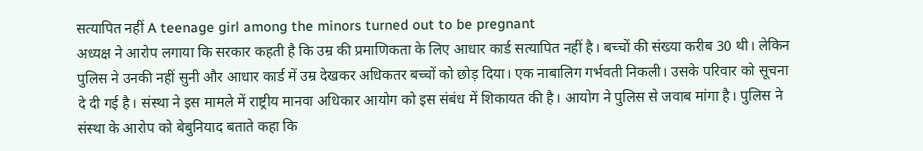सत्यापित नहीं A teenage girl among the minors turned out to be pregnant
अध्यक्ष ने आरोप लगाया कि सरकार कहती है कि उम्र की प्रमाणिकता के लिए आधार कार्ड सत्यापित नहीं है। बच्चों की संख्या करीब 30 थी। लेकिन पुलिस ने उनकी नहीं सुनी और आधार कार्ड में उम्र देखकर अधिकतर बच्चों को छोड़ दिया। एक नाबालिग गर्भवती निकली। उसके परिवार को सूचना दे दी गई है। संस्था ने इस मामले में राष्ट्रीय मानवा अधिकार आयोग को इस संबंध में शिकायत की है। आयोग ने पुलिस से जवाब मांगा है। पुलिस ने संस्था के आरोप को बेबुनियाद बताते कहा कि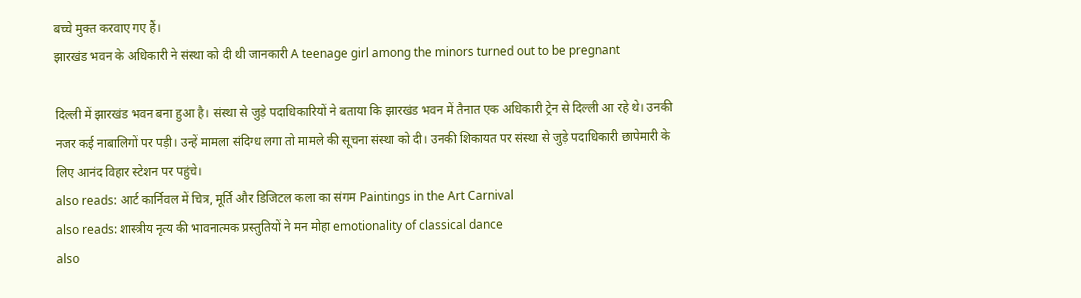बच्चे मुक्त करवाए गए हैं।
झारखंड भवन के अधिकारी ने संस्था को दी थी जानकारी A teenage girl among the minors turned out to be pregnant

दिल्ली में झारखंड भवन बना हुआ है। संस्था से जुड़े पदाधिकारियों ने बताया कि झारखंड भवन में तैनात एक अधिकारी ट्रेन से दिल्ली आ रहे थे। उनकी नजर कई नाबालिगों पर पड़ी। उन्हें मामला संदिग्ध लगा तो मामले की सूचना संस्था को दी। उनकी शिकायत पर संस्था से जुड़े पदाधिकारी छापेमारी के लिए आनंद विहार स्टेशन पर पहुंचे।
also reads: आर्ट कार्निवल में चित्र, मूर्ति और डिजिटल कला का संगम Paintings in the Art Carnival
also reads: शास्त्रीय नृत्य की भावनात्मक प्रस्तुतियों ने मन मोहा emotionality of classical dance
also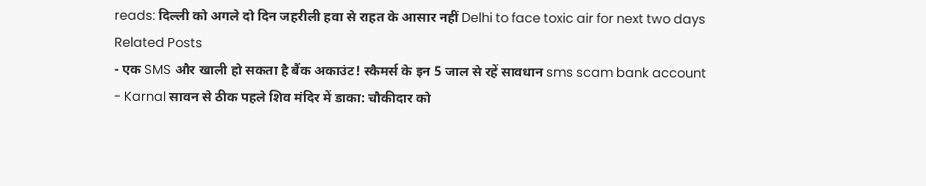reads: दिल्ली को अगले दो दिन जहरीली हवा से राहत के आसार नहीं Delhi to face toxic air for next two days
Related Posts
- एक SMS और खाली हो सकता है बैंक अकाउंट! स्कैमर्स के इन 5 जाल से रहें सावधान sms scam bank account
- Karnal सावन से ठीक पहले शिव मंदिर में डाका: चौकीदार को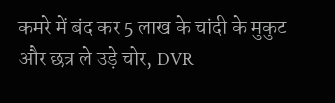कमरे में बंद कर 5 लाख के चांदी के मुकुट और छत्र ले उड़े चोर, DVR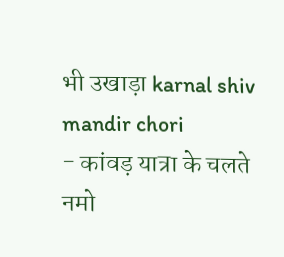भी उखाड़ा karnal shiv mandir chori
- कांवड़ यात्रा के चलते नमो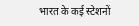भारत के कई स्टेशनों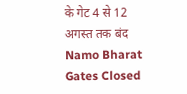के गेट 4 से 12 अगस्त तक बंद Namo Bharat Gates Closed